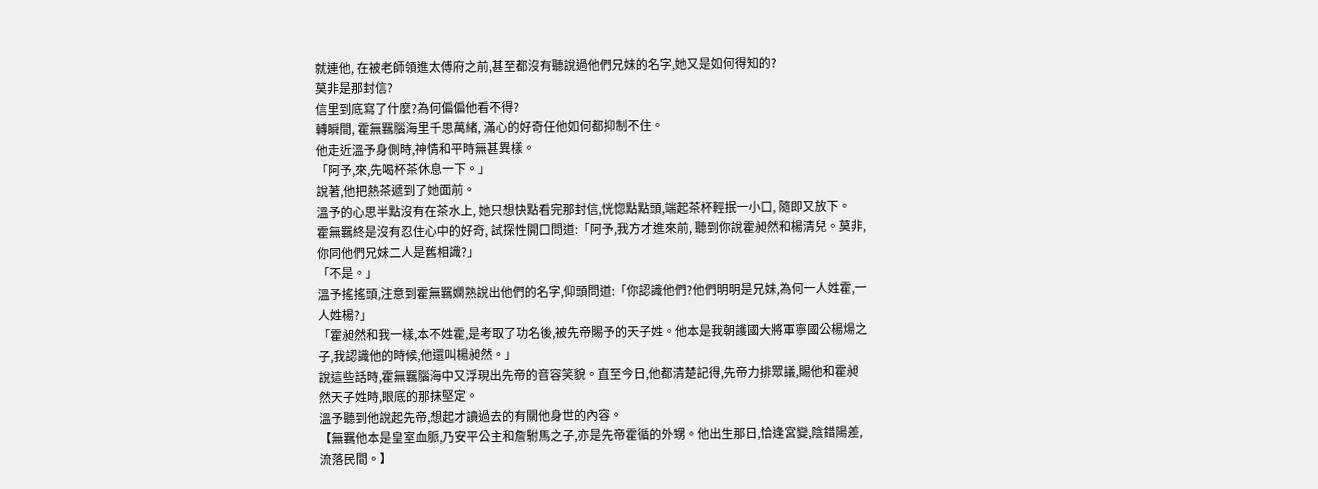就連他, 在被老師領進太傅府之前,甚至都沒有聽說過他們兄妹的名字,她又是如何得知的?
莫非是那封信?
信里到底寫了什麼?為何偏偏他看不得?
轉瞬間, 霍無羈腦海里千思萬緒, 滿心的好奇任他如何都抑制不住。
他走近溫予身側時,神情和平時無甚異樣。
「阿予,來,先喝杯茶休息一下。」
說著,他把熱茶遞到了她面前。
溫予的心思半點沒有在茶水上, 她只想快點看完那封信,恍惚點點頭,端起茶杯輕抿一小口, 隨即又放下。
霍無羈終是沒有忍住心中的好奇, 試探性開口問道:「阿予,我方才進來前, 聽到你說霍昶然和楊清兒。莫非,你同他們兄妹二人是舊相識?」
「不是。」
溫予搖搖頭,注意到霍無羈嫻熟說出他們的名字,仰頭問道:「你認識他們?他們明明是兄妹,為何一人姓霍,一人姓楊?」
「霍昶然和我一樣,本不姓霍,是考取了功名後,被先帝賜予的天子姓。他本是我朝護國大將軍寧國公楊煬之子,我認識他的時候,他還叫楊昶然。」
說這些話時,霍無羈腦海中又浮現出先帝的音容笑貌。直至今日,他都清楚記得,先帝力排眾議,賜他和霍昶然天子姓時,眼底的那抹堅定。
溫予聽到他說起先帝,想起才讀過去的有關他身世的內容。
【無羈他本是皇室血脈,乃安平公主和詹駙馬之子,亦是先帝霍循的外甥。他出生那日,恰逢宮變,陰錯陽差,流落民間。】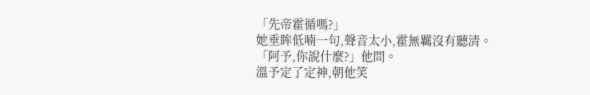「先帝霍循嗎?」
她垂眸低喃一句,聲音太小,霍無羈沒有聽清。
「阿予,你說什麼?」他問。
溫予定了定神,朝他笑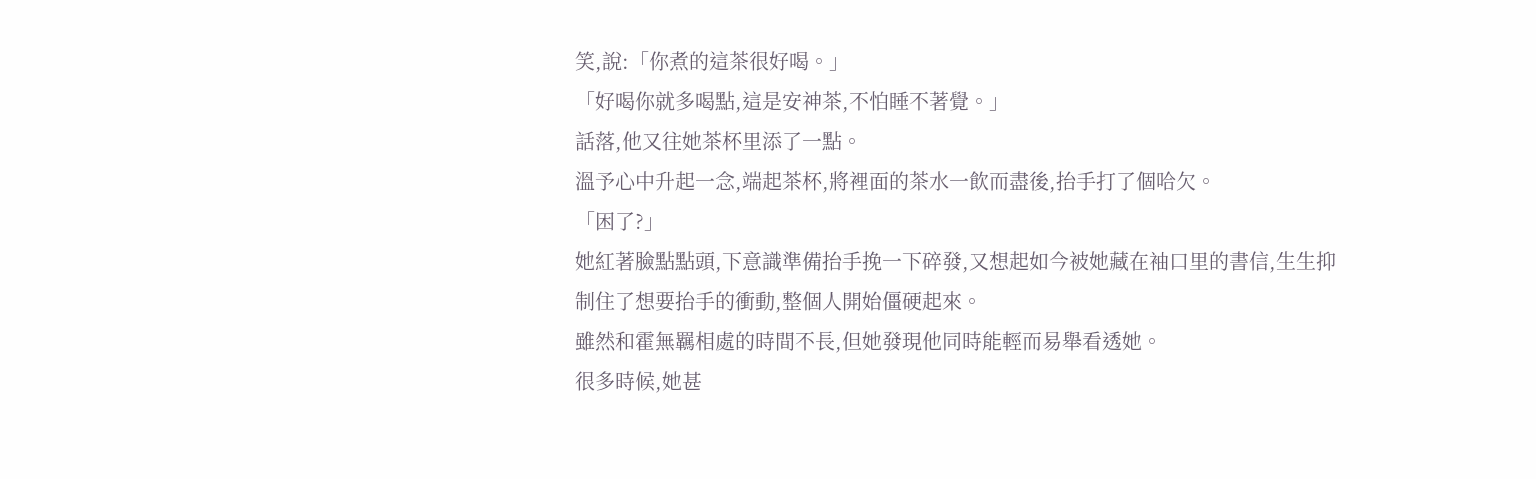笑,說:「你煮的這茶很好喝。」
「好喝你就多喝點,這是安神茶,不怕睡不著覺。」
話落,他又往她茶杯里添了一點。
溫予心中升起一念,端起茶杯,將裡面的茶水一飲而盡後,抬手打了個哈欠。
「困了?」
她紅著臉點點頭,下意識準備抬手挽一下碎發,又想起如今被她藏在袖口里的書信,生生抑制住了想要抬手的衝動,整個人開始僵硬起來。
雖然和霍無羈相處的時間不長,但她發現他同時能輕而易舉看透她。
很多時候,她甚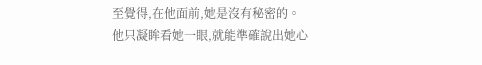至覺得,在他面前,她是沒有秘密的。他只凝眸看她一眼,就能準確說出她心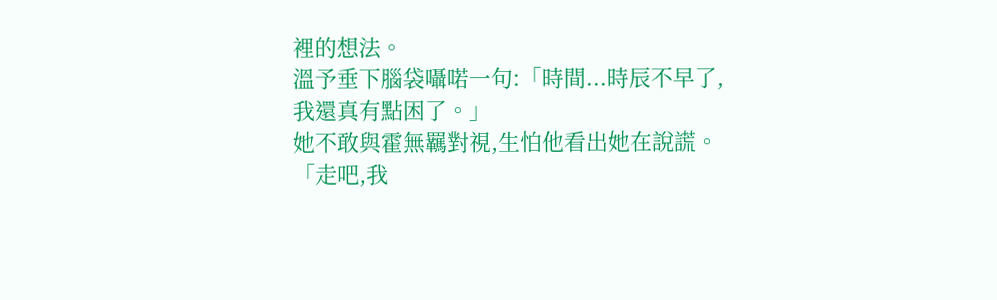裡的想法。
溫予垂下腦袋囁喏一句:「時間...時辰不早了,我還真有點困了。」
她不敢與霍無羈對視,生怕他看出她在說謊。
「走吧,我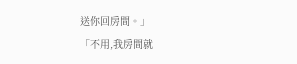送你回房間。」
「不用,我房間就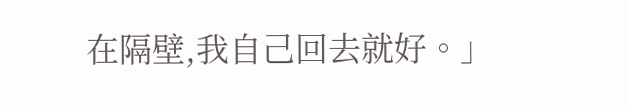在隔壁,我自己回去就好。」